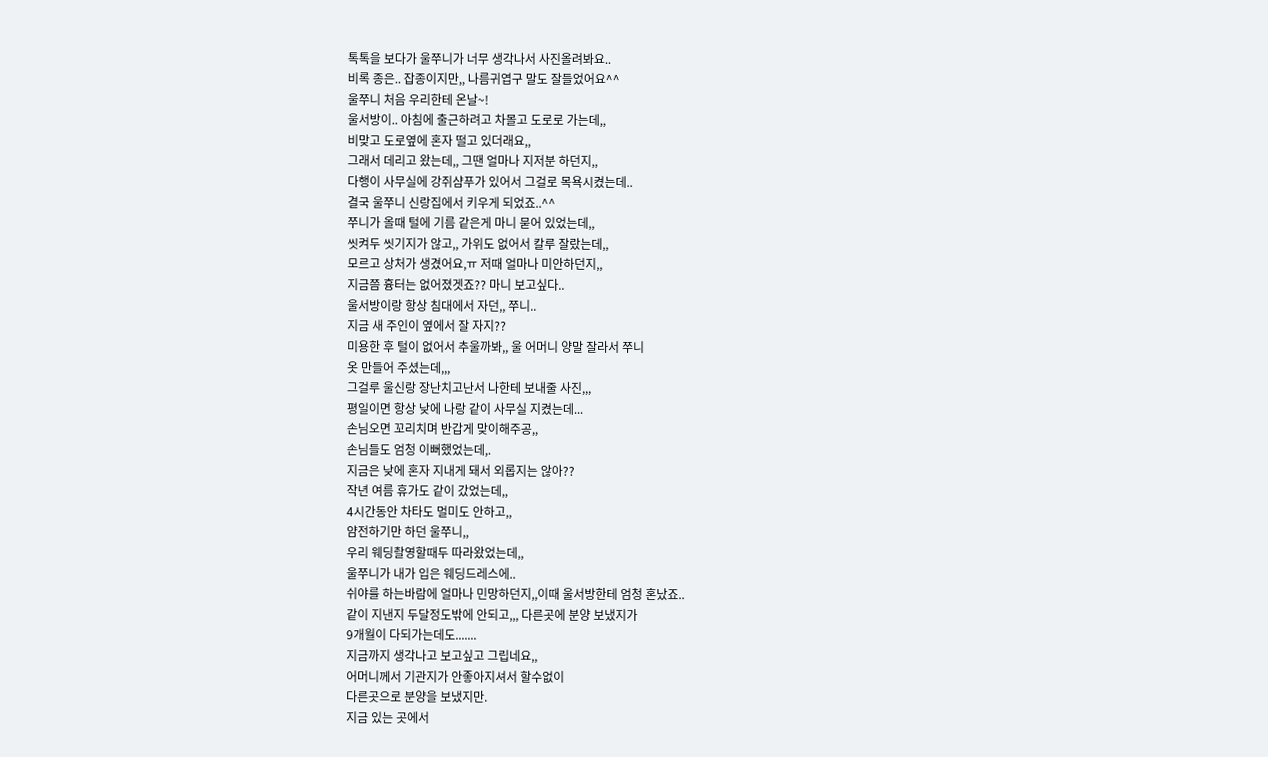톡톡을 보다가 울쭈니가 너무 생각나서 사진올려봐요..
비록 종은.. 잡종이지만,, 나름귀엽구 말도 잘들었어요^^
울쭈니 처음 우리한테 온날~!
울서방이.. 아침에 출근하려고 차몰고 도로로 가는데,,
비맞고 도로옆에 혼자 떨고 있더래요,,
그래서 데리고 왔는데,, 그땐 얼마나 지저분 하던지,,
다행이 사무실에 강쥐샴푸가 있어서 그걸로 목욕시켰는데..
결국 울쭈니 신랑집에서 키우게 되었죠..^^
쭈니가 올때 털에 기름 같은게 마니 묻어 있었는데,,
씻켜두 씻기지가 않고,, 가위도 없어서 칼루 잘랐는데,,
모르고 상처가 생겼어요,ㅠ 저때 얼마나 미안하던지,,
지금쯤 흉터는 없어졌겟죠?? 마니 보고싶다..
울서방이랑 항상 침대에서 자던,, 쭈니..
지금 새 주인이 옆에서 잘 자지??
미용한 후 털이 없어서 추울까봐,, 울 어머니 양말 잘라서 쭈니
옷 만들어 주셨는데,,,
그걸루 울신랑 장난치고난서 나한테 보내줄 사진,,,
평일이면 항상 낮에 나랑 같이 사무실 지켰는데...
손님오면 꼬리치며 반갑게 맞이해주공,,
손님들도 엄청 이뻐했었는데,.
지금은 낮에 혼자 지내게 돼서 외롭지는 않아??
작년 여름 휴가도 같이 갔었는데,,
4시간동안 차타도 멀미도 안하고,,
얌전하기만 하던 울쭈니,,
우리 웨딩촬영할때두 따라왔었는데,,
울쭈니가 내가 입은 웨딩드레스에..
쉬야를 하는바람에 얼마나 민망하던지,,이때 울서방한테 엄청 혼났죠..
같이 지낸지 두달정도밖에 안되고,,, 다른곳에 분양 보냈지가
9개월이 다되가는데도.......
지금까지 생각나고 보고싶고 그립네요,,
어머니께서 기관지가 안좋아지셔서 할수없이
다른곳으로 분양을 보냈지만.
지금 있는 곳에서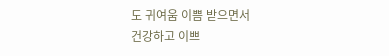도 귀여움 이쁨 받으면서
건강하고 이쁘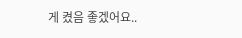게 켰음 좋겠어요..